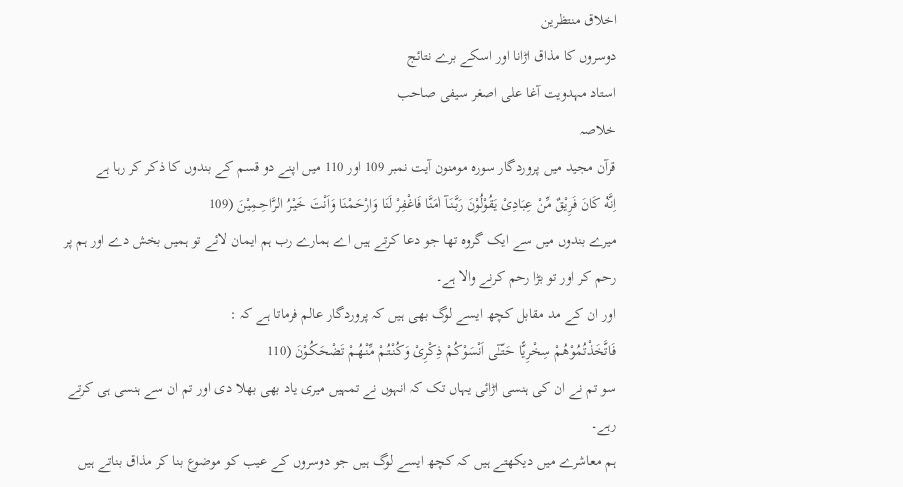اخلاق منتظرین
دوسروں کا مذاق اڑانا اور اسکے برے نتائج
استاد مہدویت آغا علی اصغر سیفی صاحب
خلاصہ
قرآن مجید میں پروردگار سورہ مومنون آیت نمبر 109 اور 110 میں اپنے دو قسم کے بندوں کا ذکر کر رہا ہے
اِنَّهٝ كَانَ فَرِيْقٌ مِّنْ عِبَادِىْ يَقُوْلُوْنَ رَبَّنَـآ اٰمَنَّا فَاغْفِرْ لَنَا وَارْحَـمْنَا وَاَنْتَ خَيْـرُ الرَّاحِـمِيْنَ (109
میرے بندوں میں سے ایک گروہ تھا جو دعا کرتے ہیں اے ہمارے رب ہم ایمان لائے تو ہمیں بخش دے اور ہم پر رحم کر اور تو بڑا رحم کرنے والا ہے۔
اور ان کے مد مقابل کچھ ایسے لوگ بھی ہیں کہ پروردگار عالم فرماتا ہے کہ :
فَاتَّخَذْتُمُوْهُـمْ سِخْرِيًّا حَتّــٰٓى اَنْسَوْكُمْ ذِكْرِىْ وَكُنْتُـمْ مِّنْـهُـمْ تَضْحَكُـوْنَ (110
سو تم نے ان کی ہنسی اڑائی یہاں تک کہ انہوں نے تمہیں میری یاد بھی بھلا دی اور تم ان سے ہنسی ہی کرتے رہے۔
ہم معاشرے میں دیکھتے ہیں کہ کچھ ایسے لوگ ہیں جو دوسروں کے عیب کو موضوع بنا کر مذاق بناتے ہیں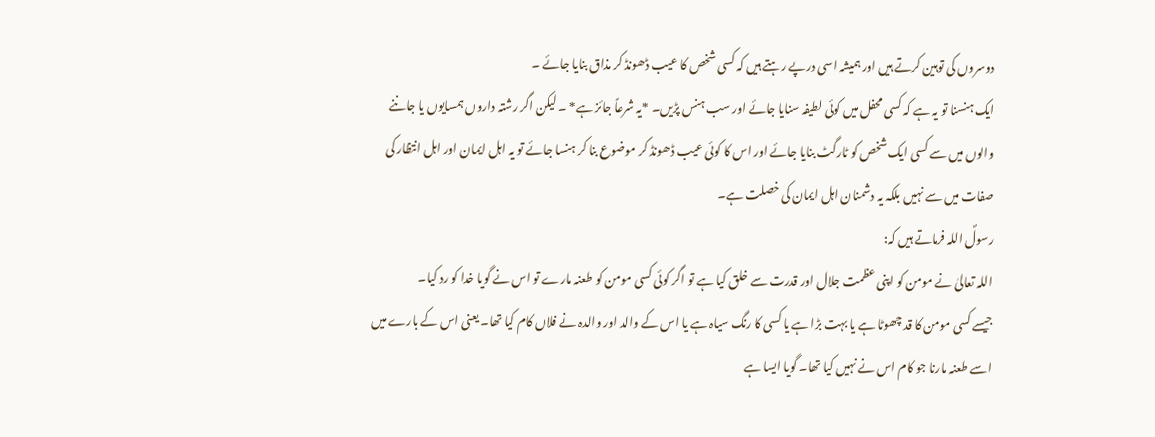دوسروں کی توہین کرتے ہیں اور ہمیشہ اسی درپے رہتے ہیں کہ کسی شخص کا عیب ڈھونڈ کر مذاق بنایا جائے ۔
ایک ہنسنا تو یہ ہے کہ کسی محفل میں کوئی لطیفہ سنایا جائے اور سب ہنس پڑیں۔ *یہ شرعاً جائز ہے* ۔ لیکن اگر رشتہ داروں ہمسایوں یا جاننے والوں میں سے کسی ایک شخص کو ٹارگٹ بنایا جائے اور اس کا کوئی عیب ڈھونڈ کر موضوع بنا کر ہنسا جائے تو یہ اہل ایمان اور اہل انتظار کی صفات میں سے نہیں بلکہ یہ دشمنان اہل ایمان کی خصلت ہے۔
رسولؐ اللہ فرماتے ہیں کہ:
اللہ تعالیٰ نے مومن کو اپنی عظمت جلال اور قدرت سے خلق کیا ہے تو اگر کوئی کسی مومن کو طعنہ مارے تو اس نے گویا خدا کو رد کیا۔
جیسے کسی مومن کا قد چھوٹا ہے یا بہت بڑا ہے یا کسی کا رنگ سیاہ ہے یا اس کے والد اور والدہ نے فلاں کام کیا تھا۔ یعنی اس کے بارے میں اسے طعنہ مارنا جو کام اس نے نہیں کیا تھا۔ گویا ایسا ہے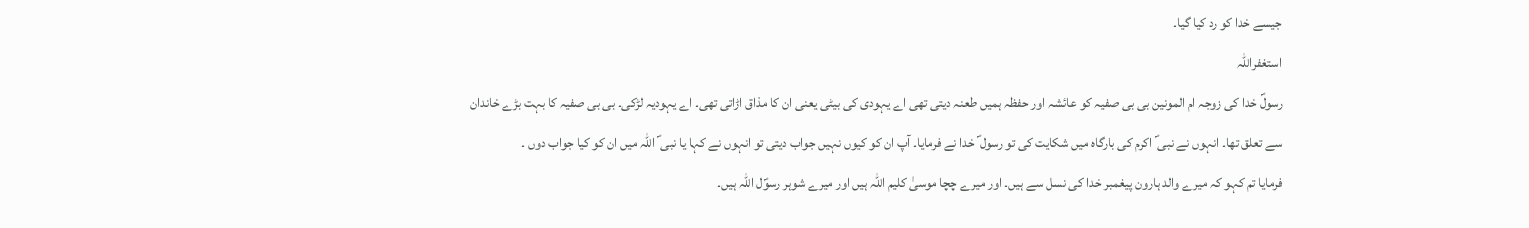جیسے خدا کو رد کیا گیا۔
استغفراللہ
رسولؐ خدا کی زوجہ ام المونین بی بی صفیہ کو عائشہ اور حفظہ ہمیں طعنہ دیتی تھی اے یہودی کی بیٹی یعنی ان کا مذاق اڑاتی تھی۔ اے یہودیہ لڑکی۔ بی بی صفیہ کا بہت بڑے خاندان سے تعلق تھا۔ انہوں نے نبی ؐ اکرم کی بارگاہ میں شکایت کی تو رسول ؐ خدا نے فرمایا۔ آپ ان کو کیوں نہیں جواب دیتی تو انہوں نے کہا یا نبی ؐ اللہ میں ان کو کیا جواب دوں ۔
فرمایا تم کہو کہ میرے والد ہارون پیغمبر خدا کی نسل سے ہیں۔ اور میرے چچا موسیٰ کلیم اللہ ہیں اور میرے شوہر رسوؐل اللہ ہیں۔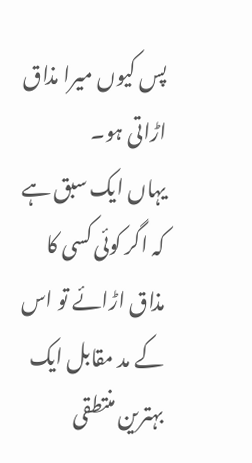پس کیوں میرا مذاق اڑاتی ہو۔
یہاں ایک سبق ہے کہ اگر کوئی کسی کا مذاق اڑائے تو اس کے مد مقابل ایک بہترین منتطقی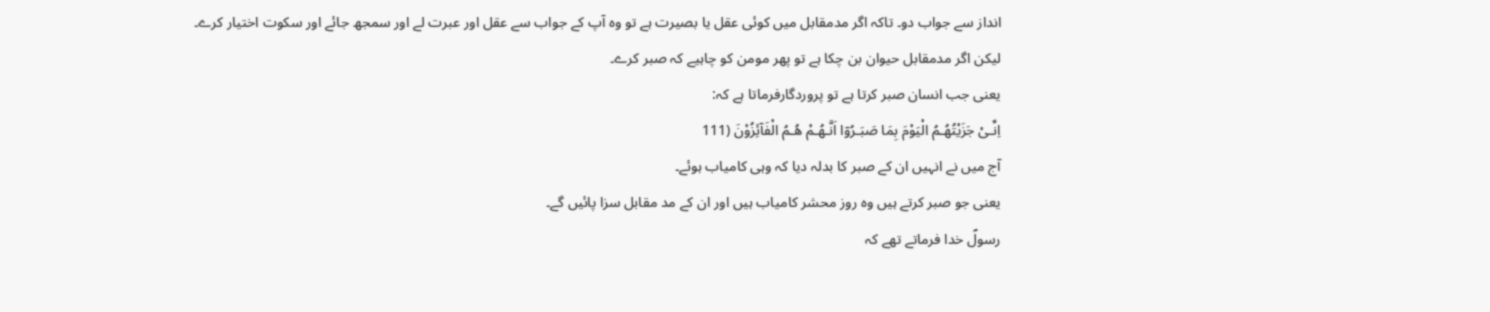انداز سے جواب دو۔ تاکہ اگر مدمقابل میں کوئی عقل یا بصیرت ہے تو وہ آپ کے جواب سے عقل اور عبرت لے اور سمجھ جائے اور سکوت اختیار کرے۔
لیکن اگر مدمقابل حیوان بن چکا ہے تو پھر مومن کو چاہیے کہ صبر کرے۔
یعنی جب انسان صبر کرتا ہے تو پروردگارفرماتا ہے کہ:
اِنِّـىْ جَزَيْتُهُـمُ الْيَوْمَ بِمَا صَبَـرُوٓا اَنَّـهُـمْ هُـمُ الْفَآئِزُوْنَ (111
آج میں نے انہیں ان کے صبر کا بدلہ دیا کہ وہی کامیاب ہوئے۔
یعنی جو صبر کرتے ہیں وہ روز محشر کامیاب ہیں اور ان کے مد مقابل سزا پائیں گے۔
رسولؐ خدا فرماتے تھے کہ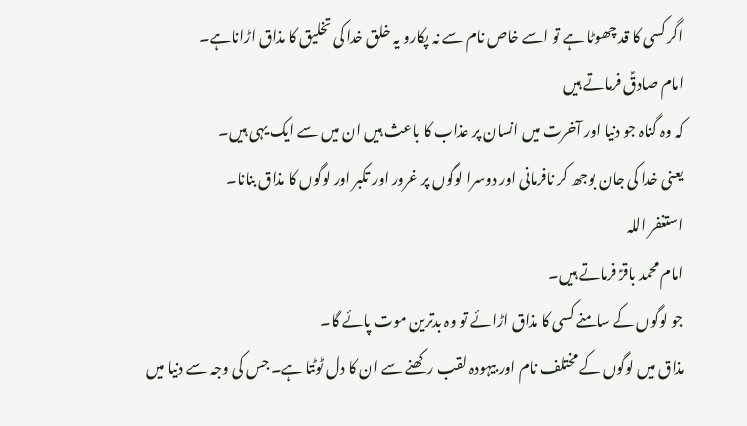اگر کسی کا قد چھوٹا ہے تو اسے خاص نام سے نہ پکارو یہ خلق خدا کی تخلیق کا مذاق اڑاناہے۔
امام صادقؑ فرماتے ہیں
کہ وہ گناہ جو دنیا اور آخرت میں انسان پر عذاب کا باعث ہیں ان میں سے ایک یہی ہیں۔
یعنی خدا کی جان بوجھ کر نافرمانی اور دوسرا لوگوں پر غرور اور تکبر اور لوگوں کا مذاق بنانا۔
استغفر اللہ
امام محمد باقرؑ فرماتے ہیں۔
جو لوگوں کے سامنے کسی کا مذاق اڑائے تو وہ بدترین موت پائے گا۔
مذاق میں لوگوں کے مختلف نام اور بیہودہ لقب رکھنے سے ان کا دل ٹوٹتا ہے۔ جس کی وجہ سے دنیا میں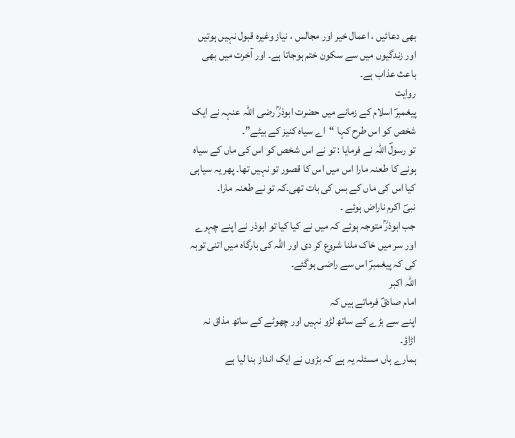بھی دعائیں ، اعمال خیر اور مجالس ، نیاز وغیرہ قبول نہیں ہوتیں اور زندگیوں میں سے سکون ختم ہوجاتا ہے۔ اور آخرت میں بھی باعث عذاب ہے۔
روایت
پیغمبرؐ اسلام کے زمانے میں حضرت ابوذرؒ رضی اللہ عنہہ نے ایک شخص کو اس طرح کہا “اے سیاہ کنیز کے بیٹے”۔
تو رسولؐ اللہ نے فرمایا : تو نے اس شخص کو اس کی ماں کے سیاہ ہونے کا طعنہ مارا اس میں اس کا قصور تو نہیں تھا۔ پھر یہ سیاہی کیا اس کی ماں کے بس کی بات تھی۔کہ تو نے طعنہ مارا۔
نبیؐ اکرم ناراض ہوئے ۔
جب ابوذرؒ متوجہ ہوئے کہ میں نے کیا کیا تو ابوذر نے اپنے چہرے اور سر میں خاک ملنا شروع کر دی اور اللہ کی بارگاہ میں اتنی توبہ کی کہ پیغمبرؐ اس سے راضی ہوگئے۔
اللہ اکبر
امام صادقؑ فرماتے ہیں کہ
اپنے سے بڑے کے ساتھ لڑو نہیں اور چھوٹے کے ساتھ مذاق نہ اڑاؤ۔
ہمارے ہاں مسئلہ یہ ہے کہ بڑوں نے ایک انداز بنا لیا ہے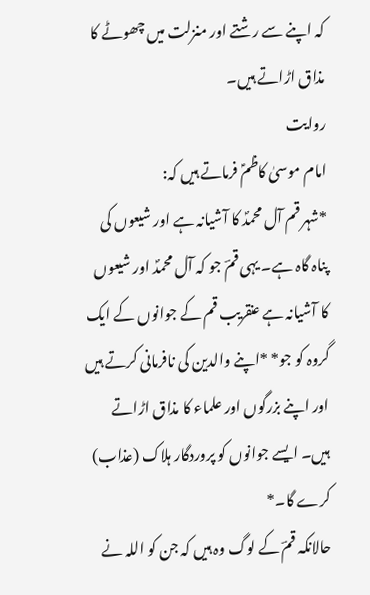کہ اپنے سے رشتے اور منزلت میں چھوٹے کا مذاق اڑاتے ہیں۔
روایت
امام موسیٰ کاظمؑ فرماتے ہیں کہ:
*شہر قم آل محمدؐ کا آشیانہ ہے اور شیعوں کی پناہ گاہ ہے۔ یہی قمؔ جو کہ آل محمدؐ اور شیعوں کا آشیانہ ہے عنقریب قم کے جوانوں کے ایک گروہ کو جو* *اپنے والدین کی نافرمانی کرتے ہیں اور اپنے بزرگوں اور علماء کا مذاق اڑاتے ہیں۔ ایسے جوانوں کو پروردگار ہلاک (عذاب) کرے گا۔*
حالانکہ قمؔ کے لوگ وہ ہیں کہ جن کو اللہ نے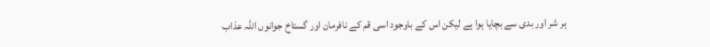ہر شر اور بدی سے بچایا ہوا ہے لیکن اس کے باوجود اسی قم کے نافرمان اور گستاخ جوانوں اللہ عذاب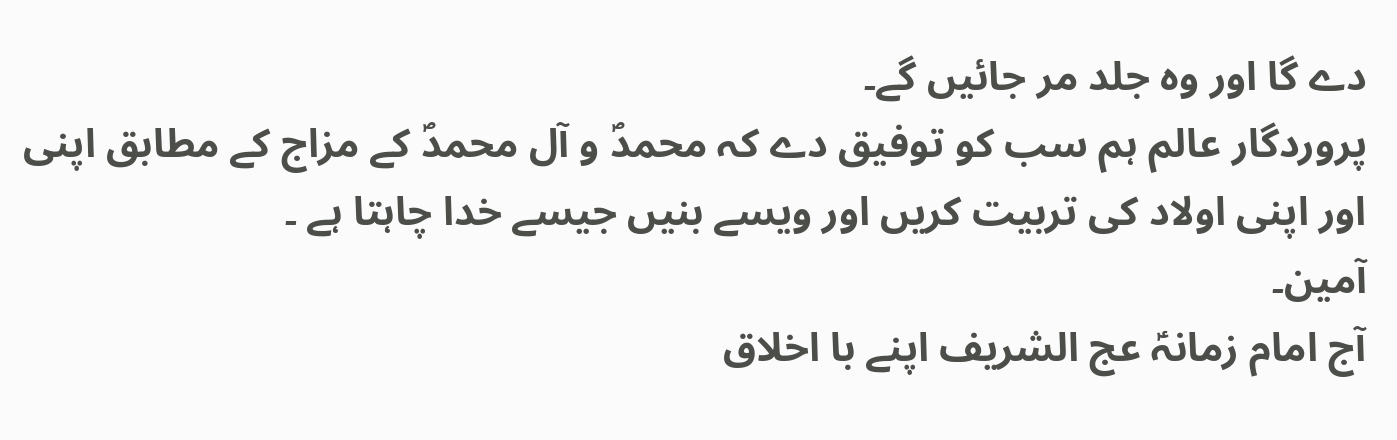دے گا اور وہ جلد مر جائیں گے۔
پروردگار عالم ہم سب کو توفیق دے کہ محمدؐ و آل محمدؐ کے مزاج کے مطابق اپنی اور اپنی اولاد کی تربیت کریں اور ویسے بنیں جیسے خدا چاہتا ہے ۔
آمین۔
آج امام زمانہؑ عج الشریف اپنے با اخلاق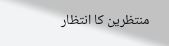منتظرین کا انتظار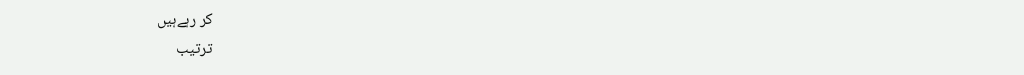کر رہےہیں
ترتیب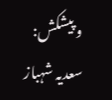و پیشکش: سعدیہ شہباز